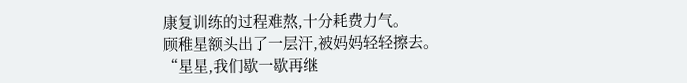康复训练的过程难熬,十分耗费力气。
顾稚星额头出了一层汗,被妈妈轻轻擦去。
“星星,我们歇一歇再继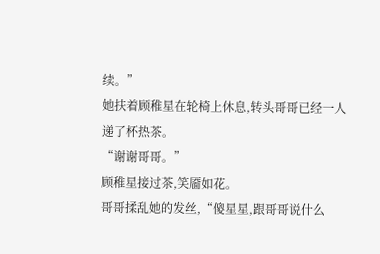续。”
她扶着顾稚星在轮椅上休息,转头哥哥已经一人递了杯热茶。
“谢谢哥哥。”
顾稚星接过茶,笑靥如花。
哥哥揉乱她的发丝,“傻星星,跟哥哥说什么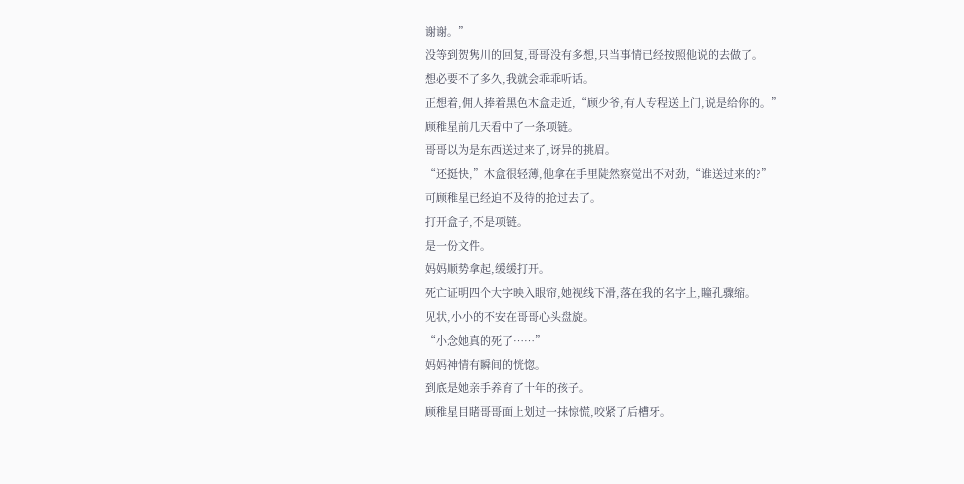谢谢。”
没等到贺隽川的回复,哥哥没有多想,只当事情已经按照他说的去做了。
想必要不了多久,我就会乖乖听话。
正想着,佣人捧着黑色木盒走近,“顾少爷,有人专程送上门,说是给你的。”
顾稚星前几天看中了一条项链。
哥哥以为是东西送过来了,讶异的挑眉。
“还挺快,”木盒很轻薄,他拿在手里陡然察觉出不对劲,“谁送过来的?”
可顾稚星已经迫不及待的抢过去了。
打开盒子,不是项链。
是一份文件。
妈妈顺势拿起,缓缓打开。
死亡证明四个大字映入眼帘,她视线下滑,落在我的名字上,瞳孔骤缩。
见状,小小的不安在哥哥心头盘旋。
“小念她真的死了……”
妈妈神情有瞬间的恍惚。
到底是她亲手养育了十年的孩子。
顾稚星目睹哥哥面上划过一抹惊慌,咬紧了后槽牙。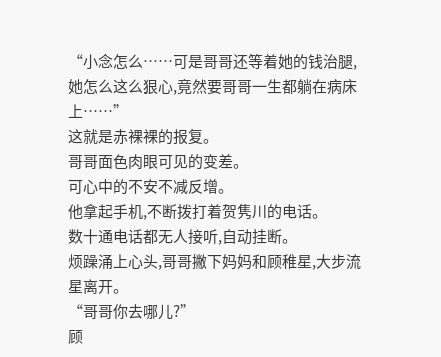“小念怎么……可是哥哥还等着她的钱治腿,她怎么这么狠心,竟然要哥哥一生都躺在病床上……”
这就是赤裸裸的报复。
哥哥面色肉眼可见的变差。
可心中的不安不减反增。
他拿起手机,不断拨打着贺隽川的电话。
数十通电话都无人接听,自动挂断。
烦躁涌上心头,哥哥撇下妈妈和顾稚星,大步流星离开。
“哥哥你去哪儿?”
顾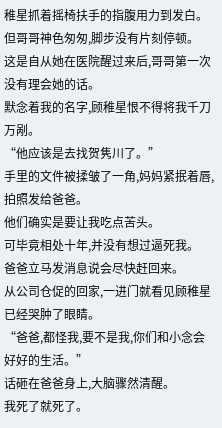稚星抓着摇椅扶手的指腹用力到发白。
但哥哥神色匆匆,脚步没有片刻停顿。
这是自从她在医院醒过来后,哥哥第一次没有理会她的话。
默念着我的名字,顾稚星恨不得将我千刀万剐。
“他应该是去找贺隽川了。”
手里的文件被揉皱了一角,妈妈紧抿着唇,拍照发给爸爸。
他们确实是要让我吃点苦头。
可毕竟相处十年,并没有想过逼死我。
爸爸立马发消息说会尽快赶回来。
从公司仓促的回家,一进门就看见顾稚星已经哭肿了眼睛。
“爸爸,都怪我,要不是我,你们和小念会好好的生活。”
话砸在爸爸身上,大脑骤然清醒。
我死了就死了。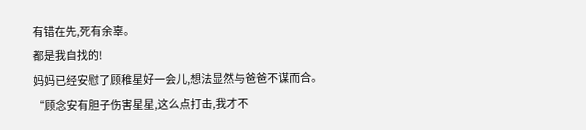有错在先,死有余辜。
都是我自找的!
妈妈已经安慰了顾稚星好一会儿,想法显然与爸爸不谋而合。
“顾念安有胆子伤害星星,这么点打击,我才不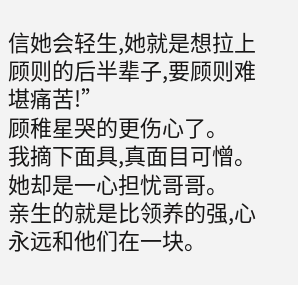信她会轻生,她就是想拉上顾则的后半辈子,要顾则难堪痛苦!”
顾稚星哭的更伤心了。
我摘下面具,真面目可憎。
她却是一心担忧哥哥。
亲生的就是比领养的强,心永远和他们在一块。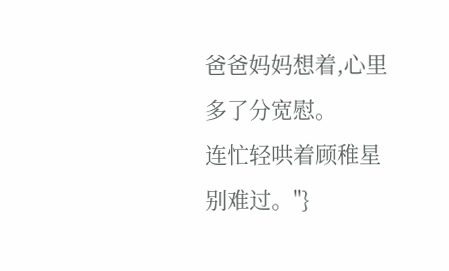爸爸妈妈想着,心里多了分宽慰。
连忙轻哄着顾稚星别难过。"}